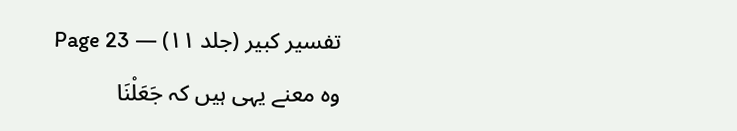تفسیر کبیر (جلد ۱۱) — Page 23
وہ معنے یہی ہیں کہ جَعَلْنَا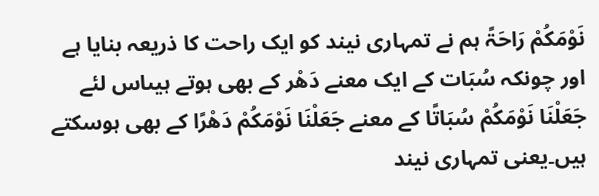نَوْمَکُمْ رَاحَۃً ہم نے تمہاری نیند کو ایک راحت کا ذریعہ بنایا ہے اور چونکہ سُبَات کے ایک معنے دَھْر کے بھی ہوتے ہیںاس لئے جَعَلْنَا نَوْمَکُمْ سُبَاتًا کے معنے جَعَلْنَا نَوْمَکُمْ دَھْرًا کے بھی ہوسکتے ہیں۔یعنی تمہاری نیند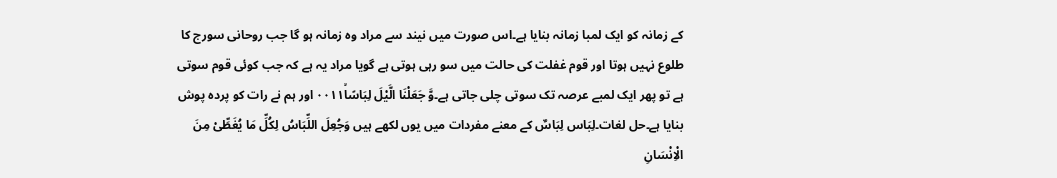کے زمانہ کو ایک لمبا زمانہ بنایا ہے۔اس صورت میں نیند سے مراد وہ زمانہ ہو گا جب روحانی سورج کا طلوع نہیں ہوتا اور قوم غفلت کی حالت میں سو رہی ہوتی ہے گویا مراد یہ ہے کہ جب کوئی قوم سوتی ہے تو پھر ایک لمبے عرصہ تک سوتی چلی جاتی ہے۔وَّ جَعَلْنَا الَّيْلَ لِبَاسًاۙ۰۰۱۱ اور ہم نے رات کو پردہ پوش بنایا ہے۔حل لغات۔لِبَاس لِبَاسٌ کے معنے مفردات میں یوں لکھے ہیں وَجُعِلَ اللِّبَاسُ لِکُلِّ مَا یُغَطِّیْ مِنَ الْاِنْسَانِ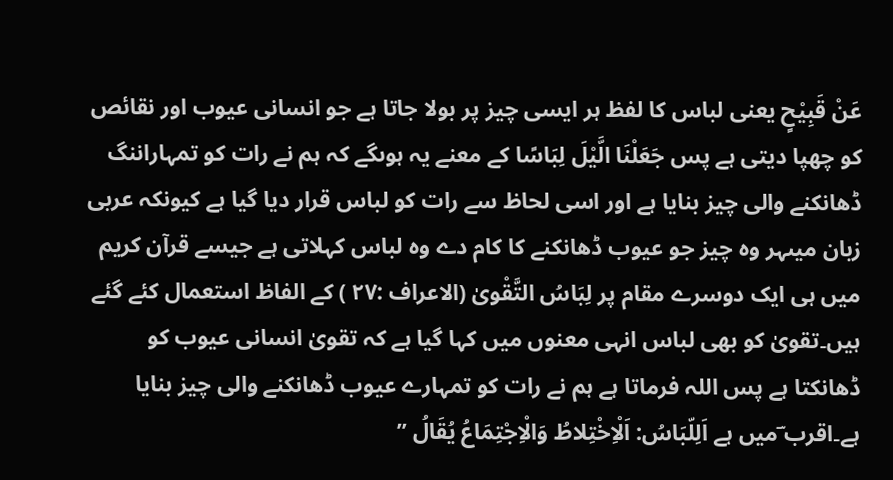عَنْ قَبِیْحٍ یعنی لباس کا لفظ ہر ایسی چیز پر بولا جاتا ہے جو انسانی عیوب اور نقائص کو چھپا دیتی ہے پس جَعَلْنَا الَّیْلَ لِبَاسًا کے معنے یہ ہوںگے کہ ہم نے رات کو تمہاراننگ ڈھانکنے والی چیز بنایا ہے اور اسی لحاظ سے رات کو لباس قرار دیا گیا ہے کیونکہ عربی زبان میںہر وہ چیز جو عیوب ڈھانکنے کا کام دے وہ لباس کہلاتی ہے جیسے قرآن کریم میں ہی ایک دوسرے مقام پر لِبَاسُ التَّقْویٰ (الاعراف :۲۷ ) کے الفاظ استعمال کئے گئے ہیں۔تقویٰ کو بھی لباس انہی معنوں میں کہا گیا ہے کہ تقویٰ انسانی عیوب کو ڈھانکتا ہے پس اللہ فرماتا ہے ہم نے رات کو تمہارے عیوب ڈھانکنے والی چیز بنایا ہے۔اقرب ؔمیں ہے اَلِلّبَاسُ: اَلْاِخْتِلاطُ وَالْاِجْتِمَاعُ یُقَالُ ’’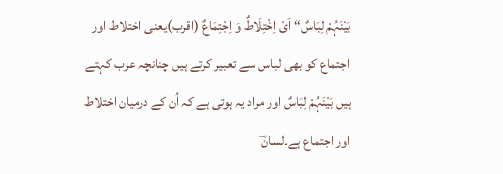بَیْنَہُمْ لِبَاسٌ‘‘ اَیْ اِخْتِلَاطٌ وَ اِجْتِمَاعٌ (اقرب)یعنی اختلاط اور اجتماع کو بھی لباس سے تعبیر کرتے ہیں چنانچہ عرب کہتے ہیں بَیْنَہُمْ لِبَاسٌ اور مراد یہ ہوتی ہے کہ اُن کے درمیان اختلاط اور اجتماع ہے۔لسانؔ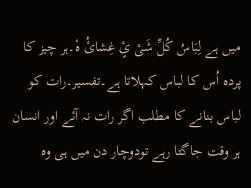میں ہے لِبَاسُ کُلِّ شَیْ ئٍ غِشائُ ہٗ۔ہر چیز کا پردہ اُس کا لباس کہلاتا ہے۔تفسیر۔رات کو لباس بنانے کا مطلب اگر رات نہ آئے اور انسان ہر وقت جاگتا رہے تودوچار دن میں ہی وہ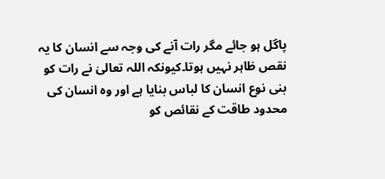پاگل ہو جائے مگر رات آنے کی وجہ سے انسان کا یہ نقص ظاہر نہیں ہوتا۔کیونکہ اللہ تعالیٰ نے رات کو بنی نوع انسان کا لباس بنایا ہے اور وہ انسان کی محدود طاقت کے نقائص کو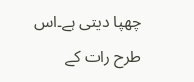چھپا دیتی ہے۔اس طرح رات کے